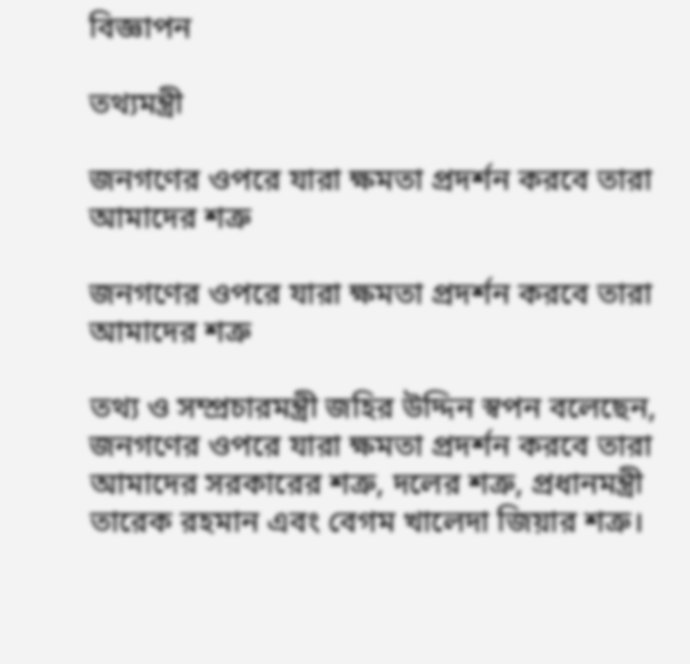বিজ্ঞাপন

তথ্যমন্ত্রী

জনগণের ওপরে যারা ক্ষমতা প্রদর্শন করবে তারা আমাদের শত্রু

জনগণের ওপরে যারা ক্ষমতা প্রদর্শন করবে তারা আমাদের শত্রু

তথ্য ও সম্প্রচারমন্ত্রী জহির উদ্দিন স্বপন বলেছেন, জনগণের ওপরে যারা ক্ষমতা প্রদর্শন করবে তারা আমাদের সরকারের শত্রু, দলের শত্রু, প্রধানমন্ত্রী তারেক রহমান এবং বেগম খালেদা জিয়ার শত্রু।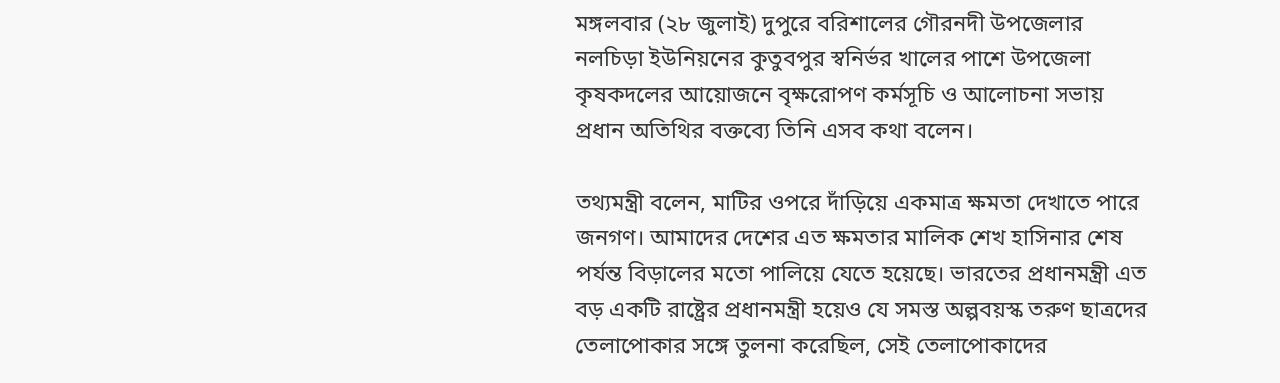মঙ্গলবার (২৮ জুলাই) দুপুরে বরিশালের গৌরনদী উপজেলার নলচিড়া ইউনিয়নের কুতুবপুর স্বনির্ভর খালের পাশে উপজেলা কৃষকদলের আয়োজনে বৃক্ষরোপণ কর্মসূচি ও আলোচনা সভায় প্রধান অতিথির বক্তব্যে তিনি এসব কথা বলেন।

তথ্যমন্ত্রী বলেন, মাটির ওপরে দাঁড়িয়ে একমাত্র ক্ষমতা দেখাতে পারে জনগণ। আমাদের দেশের এত ক্ষমতার মালিক শেখ হাসিনার শেষ পর্যন্ত বিড়ালের মতো পালিয়ে যেতে হয়েছে। ভারতের প্রধানমন্ত্রী এত বড় একটি রাষ্ট্রের প্রধানমন্ত্রী হয়েও যে সমস্ত অল্পবয়স্ক তরুণ ছাত্রদের তেলাপোকার সঙ্গে তুলনা করেছিল, সেই তেলাপোকাদের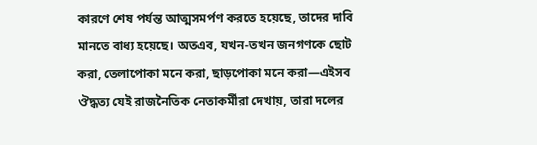কারণে শেষ পর্যন্ত আত্মসমর্পণ করতে হয়েছে, তাদের দাবি মানতে বাধ্য হয়েছে। অতএব, যখন-তখন জনগণকে ছোট করা, তেলাপোকা মনে করা, ছাড়পোকা মনে করা—এইসব ঔদ্ধত্য যেই রাজনৈতিক নেতাকর্মীরা দেখায়, তারা দলের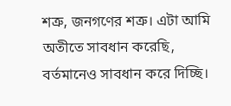শত্রু, জনগণের শত্রু। এটা আমি অতীতে সাবধান করেছি, বর্তমানেও সাবধান করে দিচ্ছি।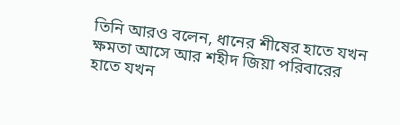তিনি আরও বলেন, ধানের শীষের হাতে যখন ক্ষমতা আসে আর শহীদ জিয়া পরিবারের হাতে যখন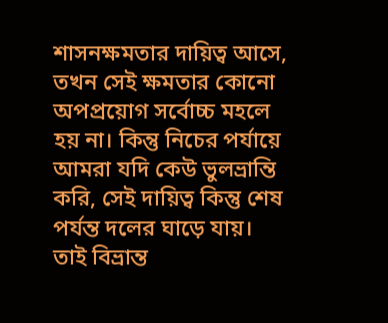শাসনক্ষমতার দায়িত্ব আসে, তখন সেই ক্ষমতার কোনো অপপ্রয়োগ সর্বোচ্চ মহলে হয় না। কিন্তু নিচের পর্যায়ে আমরা যদি কেউ ভুলভ্রান্তি করি, সেই দায়িত্ব কিন্তু শেষ পর্যন্ত দলের ঘাড়ে যায়। তাই বিভ্রান্ত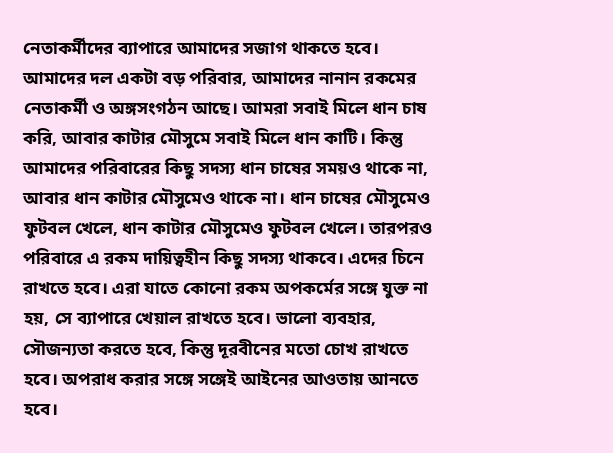নেতাকর্মীদের ব্যাপারে আমাদের সজাগ থাকতে হবে। আমাদের দল একটা বড় পরিবার, আমাদের নানান রকমের নেতাকর্মী ও অঙ্গসংগঠন আছে। আমরা সবাই মিলে ধান চাষ করি, আবার কাটার মৌসুমে সবাই মিলে ধান কাটি। কিন্তু আমাদের পরিবারের কিছু সদস্য ধান চাষের সময়ও থাকে না, আবার ধান কাটার মৌসুমেও থাকে না। ধান চাষের মৌসুমেও ফুটবল খেলে, ধান কাটার মৌসুমেও ফুটবল খেলে। তারপরও পরিবারে এ রকম দায়িত্বহীন কিছু সদস্য থাকবে। এদের চিনে রাখতে হবে। এরা যাতে কোনো রকম অপকর্মের সঙ্গে যুক্ত না হয়, সে ব্যাপারে খেয়াল রাখতে হবে। ভালো ব্যবহার, সৌজন্যতা করতে হবে, কিন্তু দূরবীনের মতো চোখ রাখতে হবে। অপরাধ করার সঙ্গে সঙ্গেই আইনের আওতায় আনতে হবে।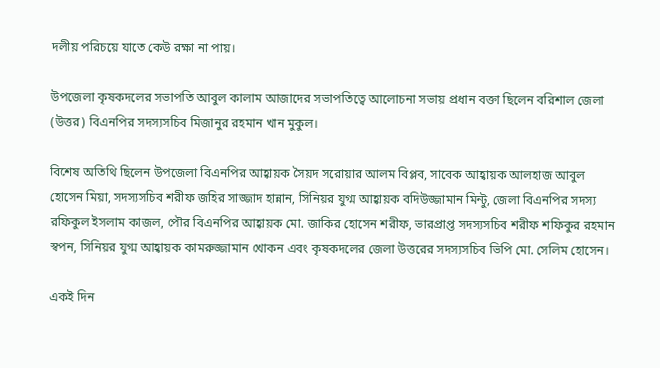দলীয় পরিচয়ে যাতে কেউ রক্ষা না পায়।

উপজেলা কৃষকদলের সভাপতি আবুল কালাম আজাদের সভাপতিত্বে আলোচনা সভায় প্রধান বক্তা ছিলেন বরিশাল জেলা (উত্তর) বিএনপির সদস্যসচিব মিজানুর রহমান খান মুকুল।

বিশেষ অতিথি ছিলেন উপজেলা বিএনপির আহ্বায়ক সৈয়দ সরোয়ার আলম বিপ্লব, সাবেক আহ্বায়ক আলহাজ আবুল হোসেন মিয়া, সদস্যসচিব শরীফ জহির সাজ্জাদ হান্নান, সিনিয়র যুগ্ম আহ্বায়ক বদিউজ্জামান মিন্টু, জেলা বিএনপির সদস্য রফিকুল ইসলাম কাজল, পৌর বিএনপির আহ্বায়ক মো. জাকির হোসেন শরীফ, ভারপ্রাপ্ত সদস্যসচিব শরীফ শফিকুর রহমান স্বপন, সিনিয়র যুগ্ম আহ্বায়ক কামরুজ্জামান খোকন এবং কৃষকদলের জেলা উত্তরের সদস্যসচিব ভিপি মো. সেলিম হোসেন।

একই দিন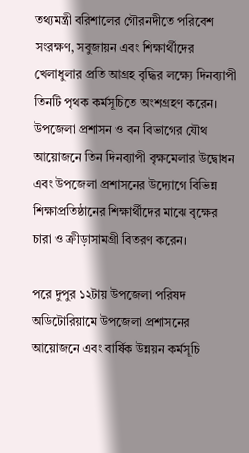তথ্যমন্ত্রী বরিশালের গৌরনদীতে পরিবেশ সংরক্ষণ, সবুজায়ন এবং শিক্ষার্থীদের খেলাধুলার প্রতি আগ্রহ বৃদ্ধির লক্ষ্যে দিনব্যাপী তিনটি পৃথক কর্মসূচিতে অংশগ্রহণ করেন। উপজেলা প্রশাসন ও বন বিভাগের যৌথ আয়োজনে তিন দিনব্যাপী বৃক্ষমেলার উদ্বোধন এবং উপজেলা প্রশাসনের উদ্যোগে বিভিন্ন শিক্ষাপ্রতিষ্ঠানের শিক্ষার্থীদের মাঝে বৃক্ষের চারা ও ক্রীড়াসামগ্রী বিতরণ করেন।

পরে দুপুর ১২টায় উপজেলা পরিষদ অডিটোরিয়ামে উপজেলা প্রশাসনের আয়োজনে এবং বার্ষিক উন্নয়ন কর্মসূচি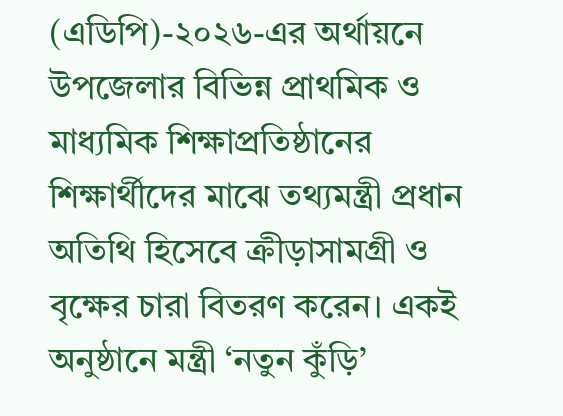(এডিপি)-২০২৬-এর অর্থায়নে উপজেলার বিভিন্ন প্রাথমিক ও মাধ্যমিক শিক্ষাপ্রতিষ্ঠানের শিক্ষার্থীদের মাঝে তথ্যমন্ত্রী প্রধান অতিথি হিসেবে ক্রীড়াসামগ্রী ও বৃক্ষের চারা বিতরণ করেন। একই অনুষ্ঠানে মন্ত্রী ‘নতুন কুঁড়ি’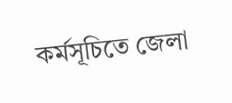কর্মসূচিতে জেলা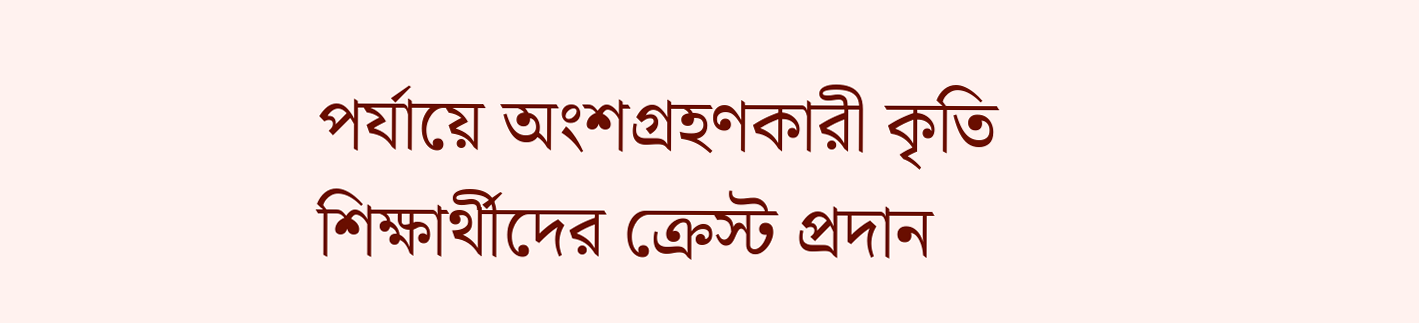পর্যায়ে অংশগ্রহণকারী কৃতি শিক্ষার্থীদের ক্রেস্ট প্রদান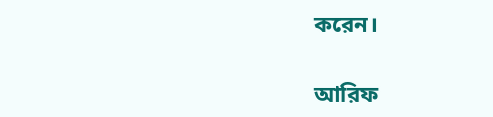করেন।

আরিফ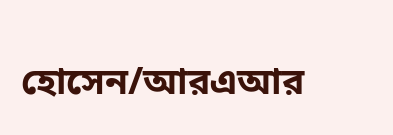হোসেন/আরএআর